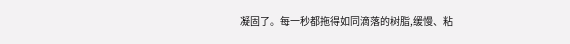凝固了。每一秒都拖得如同滴落的树脂,缓慢、粘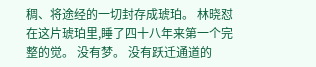稠、将途经的一切封存成琥珀。 林晓怼在这片琥珀里,睡了四十八年来第一个完整的觉。 没有梦。 没有跃迁通道的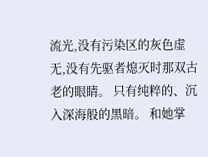流光,没有污染区的灰色虚无,没有先驱者熄灭时那双古老的眼睛。 只有纯粹的、沉入深海般的黑暗。 和她掌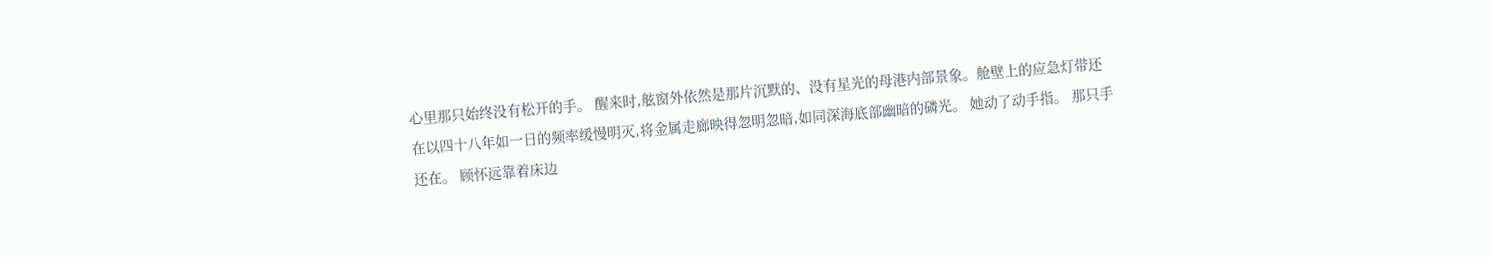心里那只始终没有松开的手。 醒来时,舷窗外依然是那片沉默的、没有星光的母港内部景象。舱壁上的应急灯带还在以四十八年如一日的频率缓慢明灭,将金属走廊映得忽明忽暗,如同深海底部幽暗的磷光。 她动了动手指。 那只手还在。 顾怀远靠着床边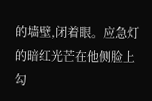的墙壁,闭着眼。应急灯的暗红光芒在他侧脸上勾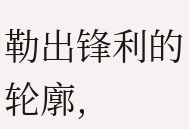勒出锋利的轮廓,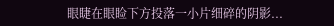眼睫在眼睑下方投落一小片细碎的阴影...